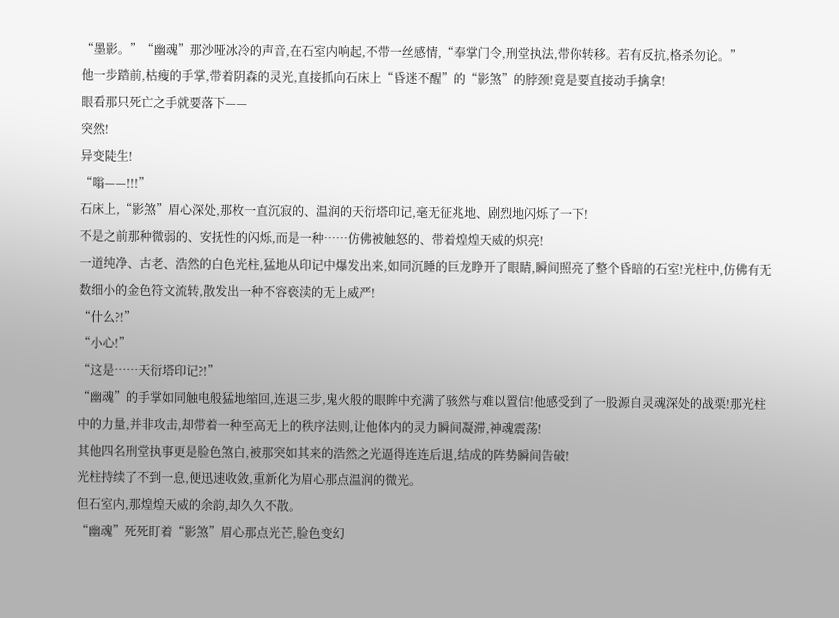“墨影。”“幽魂”那沙哑冰冷的声音,在石室内响起,不带一丝感情,“奉掌门令,刑堂执法,带你转移。若有反抗,格杀勿论。”
他一步踏前,枯瘦的手掌,带着阴森的灵光,直接抓向石床上“昏迷不醒”的“影煞”的脖颈!竟是要直接动手擒拿!
眼看那只死亡之手就要落下——
突然!
异变陡生!
“嗡——!!!”
石床上,“影煞”眉心深处,那枚一直沉寂的、温润的天衍塔印记,毫无征兆地、剧烈地闪烁了一下!
不是之前那种微弱的、安抚性的闪烁,而是一种……仿佛被触怒的、带着煌煌天威的炽亮!
一道纯净、古老、浩然的白色光柱,猛地从印记中爆发出来,如同沉睡的巨龙睁开了眼睛,瞬间照亮了整个昏暗的石室!光柱中,仿佛有无数细小的金色符文流转,散发出一种不容亵渎的无上威严!
“什么?!”
“小心!”
“这是……天衍塔印记?!”
“幽魂”的手掌如同触电般猛地缩回,连退三步,鬼火般的眼眸中充满了骇然与难以置信!他感受到了一股源自灵魂深处的战栗!那光柱中的力量,并非攻击,却带着一种至高无上的秩序法则,让他体内的灵力瞬间凝滞,神魂震荡!
其他四名刑堂执事更是脸色煞白,被那突如其来的浩然之光逼得连连后退,结成的阵势瞬间告破!
光柱持续了不到一息,便迅速收敛,重新化为眉心那点温润的微光。
但石室内,那煌煌天威的余韵,却久久不散。
“幽魂”死死盯着“影煞”眉心那点光芒,脸色变幻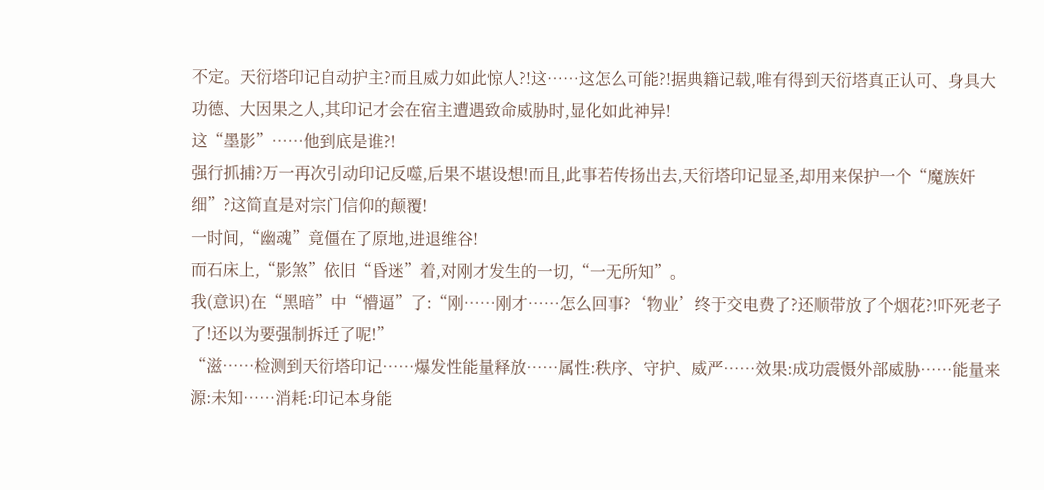不定。天衍塔印记自动护主?而且威力如此惊人?!这……这怎么可能?!据典籍记载,唯有得到天衍塔真正认可、身具大功德、大因果之人,其印记才会在宿主遭遇致命威胁时,显化如此神异!
这“墨影”……他到底是谁?!
强行抓捕?万一再次引动印记反噬,后果不堪设想!而且,此事若传扬出去,天衍塔印记显圣,却用来保护一个“魔族奸细”?这简直是对宗门信仰的颠覆!
一时间,“幽魂”竟僵在了原地,进退维谷!
而石床上,“影煞”依旧“昏迷”着,对刚才发生的一切,“一无所知”。
我(意识)在“黑暗”中“懵逼”了:“刚……刚才……怎么回事?‘物业’终于交电费了?还顺带放了个烟花?!吓死老子了!还以为要强制拆迁了呢!”
“滋……检测到天衍塔印记……爆发性能量释放……属性:秩序、守护、威严……效果:成功震慑外部威胁……能量来源:未知……消耗:印记本身能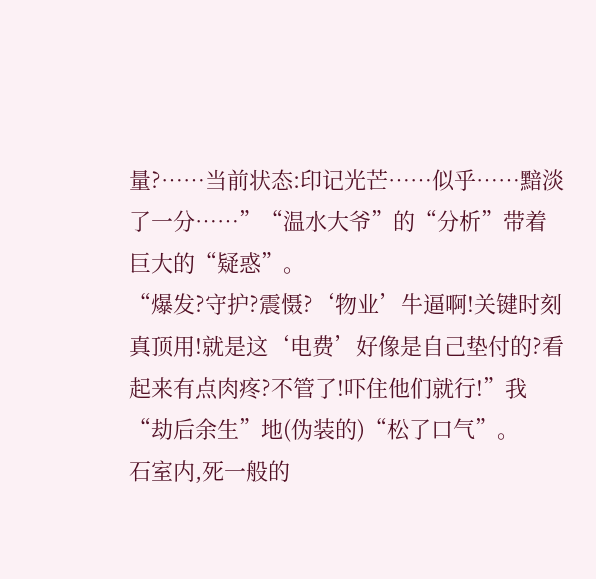量?……当前状态:印记光芒……似乎……黯淡了一分……”“温水大爷”的“分析”带着巨大的“疑惑”。
“爆发?守护?震慑?‘物业’牛逼啊!关键时刻真顶用!就是这‘电费’好像是自己垫付的?看起来有点肉疼?不管了!吓住他们就行!”我“劫后余生”地(伪装的)“松了口气”。
石室内,死一般的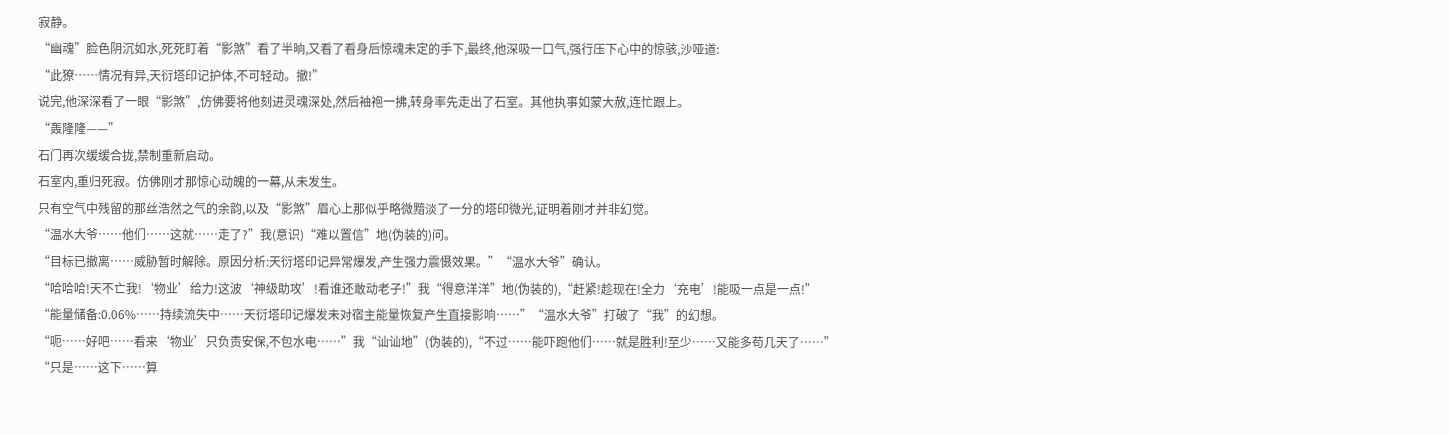寂静。
“幽魂”脸色阴沉如水,死死盯着“影煞”看了半晌,又看了看身后惊魂未定的手下,最终,他深吸一口气,强行压下心中的惊骇,沙哑道:
“此獠……情况有异,天衍塔印记护体,不可轻动。撤!”
说完,他深深看了一眼“影煞”,仿佛要将他刻进灵魂深处,然后袖袍一拂,转身率先走出了石室。其他执事如蒙大赦,连忙跟上。
“轰隆隆——”
石门再次缓缓合拢,禁制重新启动。
石室内,重归死寂。仿佛刚才那惊心动魄的一幕,从未发生。
只有空气中残留的那丝浩然之气的余韵,以及“影煞”眉心上那似乎略微黯淡了一分的塔印微光,证明着刚才并非幻觉。
“温水大爷……他们……这就……走了?”我(意识)“难以置信”地(伪装的)问。
“目标已撤离……威胁暂时解除。原因分析:天衍塔印记异常爆发,产生强力震慑效果。”“温水大爷”确认。
“哈哈哈!天不亡我!‘物业’给力!这波‘神级助攻’!看谁还敢动老子!”我“得意洋洋”地(伪装的),“赶紧!趁现在!全力‘充电’!能吸一点是一点!”
“能量储备:0.06%……持续流失中……天衍塔印记爆发未对宿主能量恢复产生直接影响……”“温水大爷”打破了“我”的幻想。
“呃……好吧……看来‘物业’只负责安保,不包水电……”我“讪讪地”(伪装的),“不过……能吓跑他们……就是胜利!至少……又能多苟几天了……”
“只是……这下……算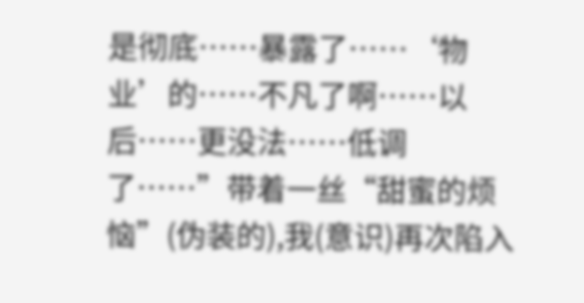是彻底……暴露了……‘物业’的……不凡了啊……以后……更没法……低调了……”带着一丝“甜蜜的烦恼”(伪装的),我(意识)再次陷入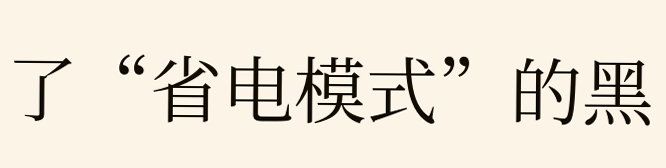了“省电模式”的黑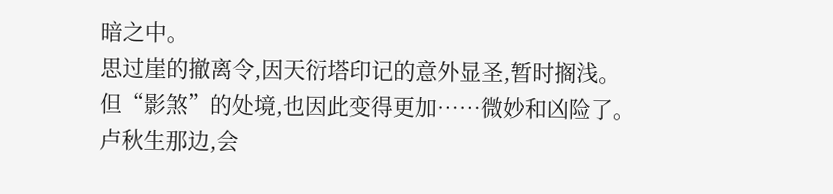暗之中。
思过崖的撤离令,因天衍塔印记的意外显圣,暂时搁浅。
但“影煞”的处境,也因此变得更加……微妙和凶险了。
卢秋生那边,会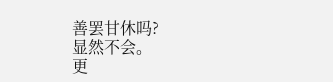善罢甘休吗?
显然不会。
更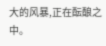大的风暴,正在酝酿之中。